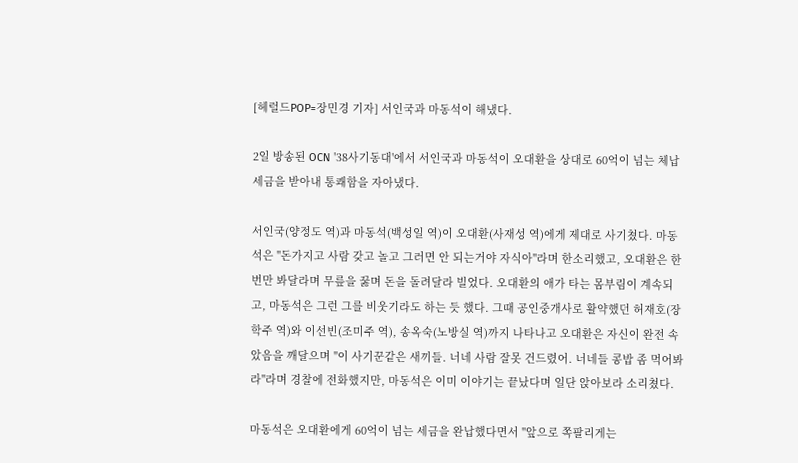[헤럴드POP=장민경 기자] 서인국과 마동석이 해냈다.

2일 방송된 OCN '38사기동대'에서 서인국과 마동석이 오대환을 상대로 60억이 넘는 체납세금을 받아내 통쾌함을 자아냈다.

서인국(양정도 역)과 마동석(백성일 역)이 오대환(사재성 역)에게 제대로 사기쳤다. 마동석은 "돈가지고 사람 갖고 놀고 그러면 안 되는거야 자식아"라며 한소리했고, 오대환은 한 번만 봐달라며 무릎을 꿇며 돈을 돌려달라 빌었다. 오대환의 애가 타는 몸부림이 계속되고, 마동석은 그런 그를 비웃기라도 하는 듯 했다. 그때 공인중개사로 활약했던 허재호(장학주 역)와 이선빈(조미주 역), 송옥숙(노방실 역)까지 나타나고 오대환은 자신이 완전 속았음을 깨달으며 "이 사기꾼같은 새끼들. 너네 사람 잘못 건드렸어. 너네들 콩밥 좀 먹어봐라"라며 경찰에 전화했지만, 마동석은 이미 이야기는 끝났다며 일단 앉아보라 소리쳤다.

마동석은 오대환에게 60억이 넘는 세금을 완납했다면서 "앞으로 쪽팔리게는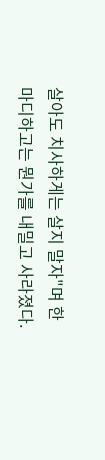살아도 치사하게는 살지 말자"며 한 마디하고는 뭔가를 내밀고 사라졌다.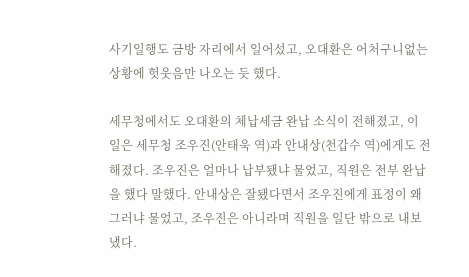사기일행도 금방 자리에서 일어섰고, 오대환은 어처구니없는 상황에 헛웃음만 나오는 듯 했다.

세무청에서도 오대환의 체납세금 완납 소식이 전해졌고, 이 일은 세무청 조우진(안태욱 역)과 안내상(천갑수 역)에게도 전해졌다. 조우진은 얼마나 납부됐냐 물었고, 직원은 전부 완납을 했다 말했다. 안내상은 잘됐다면서 조우진에게 표정이 왜 그러냐 물었고, 조우진은 아니라며 직원을 일단 밖으로 내보냈다.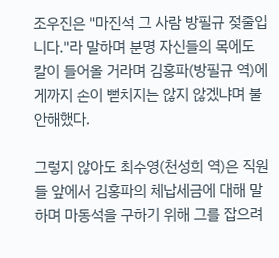조우진은 "마진석 그 사람 방필규 젖줄입니다."라 말하며 분명 자신들의 목에도 칼이 들어올 거라며 김홍파(방필규 역)에게까지 손이 뻗치지는 않지 않겠냐며 불안해했다.

그렇지 않아도 최수영(천성희 역)은 직원들 앞에서 김홍파의 체납세금에 대해 말하며 마동석을 구하기 위해 그를 잡으려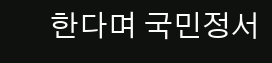한다며 국민정서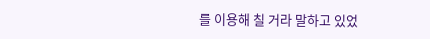를 이용해 칠 거라 말하고 있었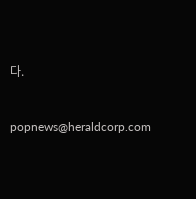다.


popnews@heraldcorp.com